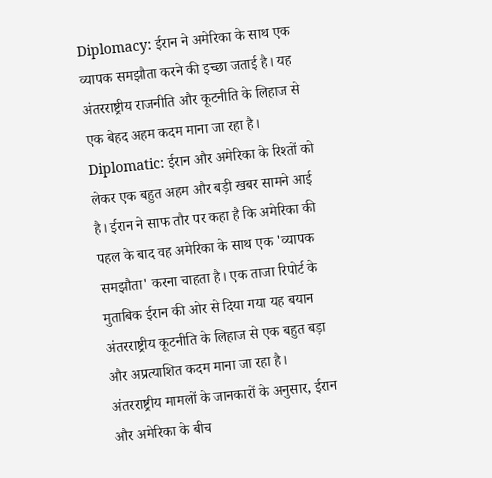Diplomacy: ईरान ने अमेरिका के साथ एक व्यापक समझौता करने की इच्छा जताई है। यह अंतरराष्ट्रीय राजनीति और कूटनीति के लिहाज से एक बेहद अहम कदम माना जा रहा है।
Diplomatic: ईरान और अमेरिका के रिश्तों को लेकर एक बहुत अहम और बड़ी खबर सामने आई है। ईरान ने साफ तौर पर कहा है कि अमेरिका की पहल के बाद वह अमेरिका के साथ एक 'व्यापक समझौता' करना चाहता है। एक ताजा रिपोर्ट के मुताबिक ईरान की ओर से दिया गया यह बयान अंतरराष्ट्रीय कूटनीति के लिहाज से एक बहुत बड़ा और अप्रत्याशित कदम माना जा रहा है। अंतरराष्ट्रीय मामलों के जानकारों के अनुसार, ईरान और अमेरिका के बीच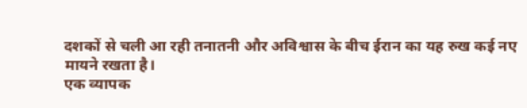दशकों से चली आ रही तनातनी और अविश्वास के बीच ईरान का यह रुख कई नए मायने रखता है।
एक व्यापक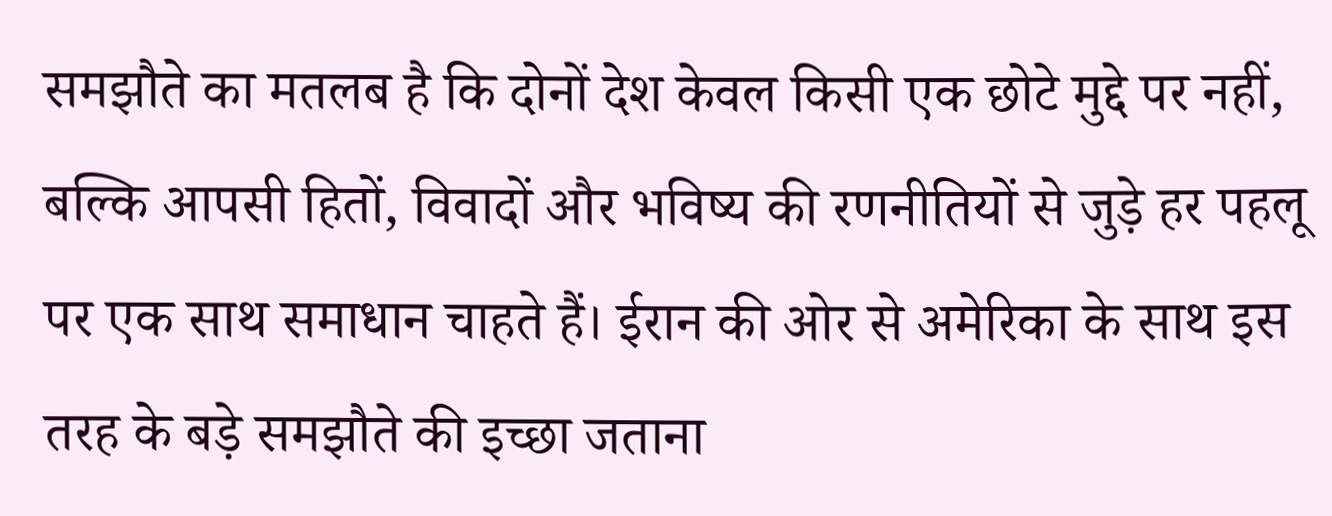समझौते का मतलब है कि दोनों देश केवल किसी एक छोटे मुद्दे पर नहीं, बल्कि आपसी हितों, विवादों और भविष्य की रणनीतियों से जुड़े हर पहलू पर एक साथ समाधान चाहते हैं। ईरान की ओर से अमेरिका के साथ इस तरह के बड़े समझौते की इच्छा जताना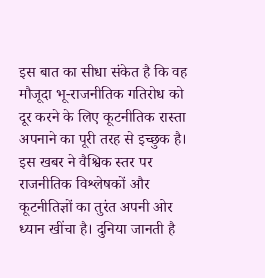इस बात का सीधा संकेत है कि वह मौजूदा भू-राजनीतिक गतिरोध को दूर करने के लिए कूटनीतिक रास्ता अपनाने का पूरी तरह से इच्छुक है।
इस खबर ने वैश्विक स्तर पर राजनीतिक विश्लेषकों और कूटनीतिज्ञों का तुरंत अपनी ओर ध्यान खींचा है। दुनिया जानती है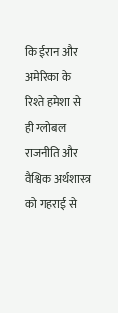कि ईरान और अमेरिका के रिश्ते हमेशा से ही ग्लोबल राजनीति और वैश्विक अर्थशास्त्र को गहराई से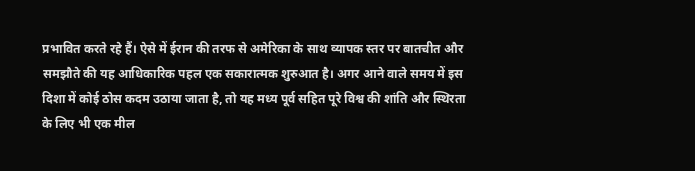प्रभावित करते रहे हैं। ऐसे में ईरान की तरफ से अमेरिका के साथ व्यापक स्तर पर बातचीत और समझौते की यह आधिकारिक पहल एक सकारात्मक शुरुआत है। अगर आने वाले समय में इस दिशा में कोई ठोस कदम उठाया जाता है, तो यह मध्य पूर्व सहित पूरे विश्व की शांति और स्थिरता के लिए भी एक मील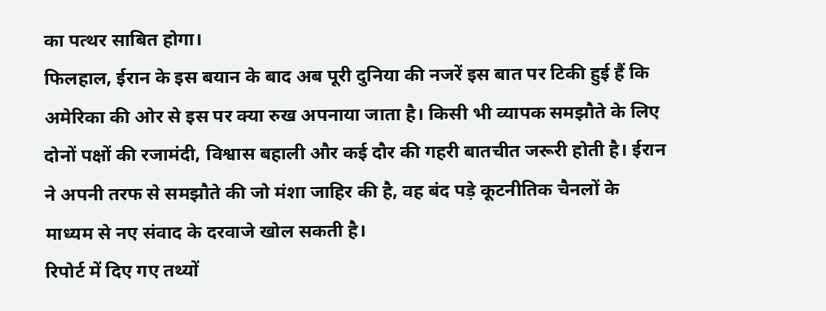का पत्थर साबित होगा।
फिलहाल, ईरान के इस बयान के बाद अब पूरी दुनिया की नजरें इस बात पर टिकी हुई हैं कि अमेरिका की ओर से इस पर क्या रुख अपनाया जाता है। किसी भी व्यापक समझौते के लिए दोनों पक्षों की रजामंदी, विश्वास बहाली और कई दौर की गहरी बातचीत जरूरी होती है। ईरान ने अपनी तरफ से समझौते की जो मंशा जाहिर की है, वह बंद पड़े कूटनीतिक चैनलों के माध्यम से नए संवाद के दरवाजे खोल सकती है।
रिपोर्ट में दिए गए तथ्यों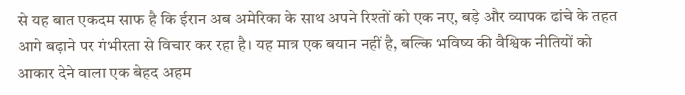से यह बात एकदम साफ है कि ईरान अब अमेरिका के साथ अपने रिश्तों को एक नए, बड़े और व्यापक ढांचे के तहत आगे बढ़ाने पर गंभीरता से विचार कर रहा है। यह मात्र एक बयान नहीं है, बल्कि भविष्य की वैश्विक नीतियों को आकार देने वाला एक बेहद अहम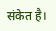संकेत है।